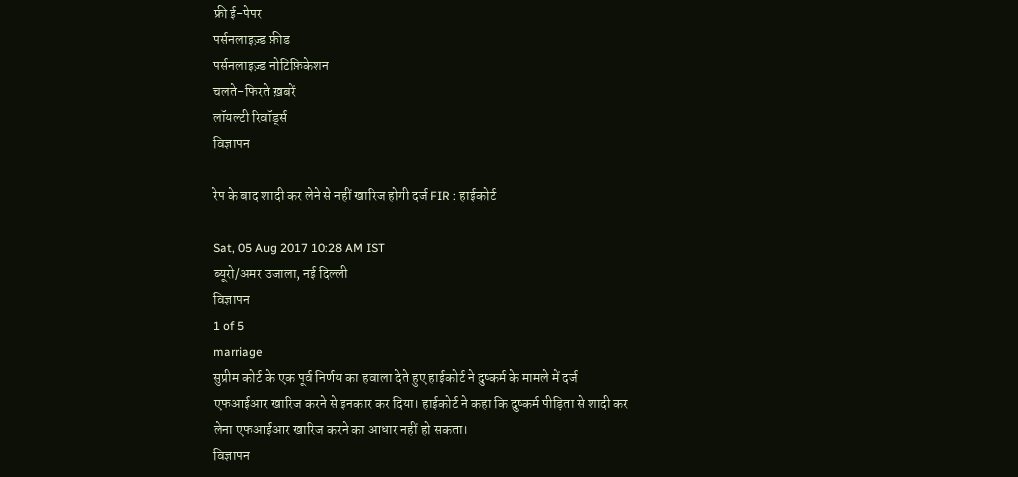फ्री ई-पेपर
पर्सनलाइज़्ड फ़ीड
पर्सनलाइज़्ड नोटिफ़िकेशन
चलते-फिरते ख़बरें
लॉयल्टी रिवॉर्ड्स
विज्ञापन

रेप के बाद शादी कर लेने से नहीं खारिज होगी दर्ज FIR : हाईकोर्ट

Sat, 05 Aug 2017 10:28 AM IST
ब्यूरो/अमर उजाला, नई दिल्ली
विज्ञापन
1 of 5
marriage
सुप्रीम कोर्ट के एक पूर्व निर्णय का हवाला देते हुए हाईकोर्ट ने दुष्कर्म के मामले में दर्ज एफआईआर खारिज करने से इनकार कर दिया। हाईकोर्ट ने कहा कि दुष्कर्म पीड़िता से शादी कर लेना एफआईआर खारिज करने का आधार नहीं हो सकता।
विज्ञापन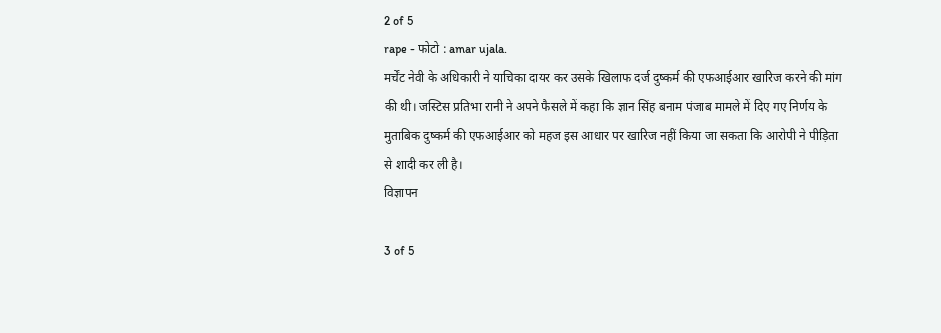2 of 5
rape - फोटो : amar ujala.
मर्चेंट नेवी के अधिकारी ने याचिका दायर कर उसके खिलाफ दर्ज दुष्कर्म की एफआईआर खारिज करने की मांग की थी। जस्टिस प्रतिभा रानी ने अपने फैसले में कहा कि ज्ञान सिंह बनाम पंजाब मामले में दिए गए निर्णय के मुताबिक दुष्कर्म की एफआईआर को महज इस आधार पर खारिज नहीं किया जा सकता कि आरोपी ने पीड़िता से शादी कर ली है।
विज्ञापन

3 of 5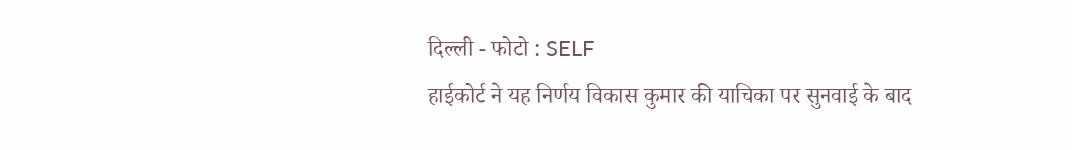दिल्ली - फोटो : SELF
हाईकोर्ट ने यह निर्णय विकास कुमार की याचिका पर सुनवाई के बाद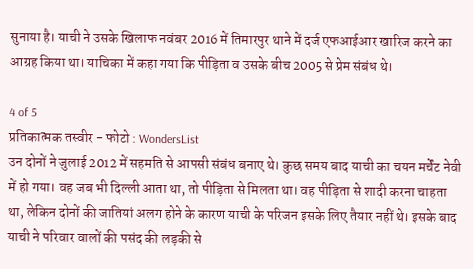सुनाया है। याची ने उसके खिलाफ नवंबर 2016 में तिमारपुर थाने में दर्ज एफआईआर खारिज करने का आग्रह किया था। याचिका में कहा गया कि पीड़िता व उसके बीच 2005 से प्रेम संबंध थे।

4 of 5
प्रतिकात्मक तस्वीर - फोटो : WondersList
उन दोनों ने जुलाई 2012 में सहमति से आपसी संबंध बनाए थे। कुछ समय बाद याची का चयन मर्चेंट नेवी में हो गया। वह जब भी दिल्ली आता था, तो पीड़िता से मिलता था। वह पीड़िता से शादी करना चाहता था, लेकिन दोनों की जातियां अलग होने के कारण याची के परिजन इसके लिए तैयार नहीं थे। इसके बाद याची ने परिवार वालों की पसंद की लड़की से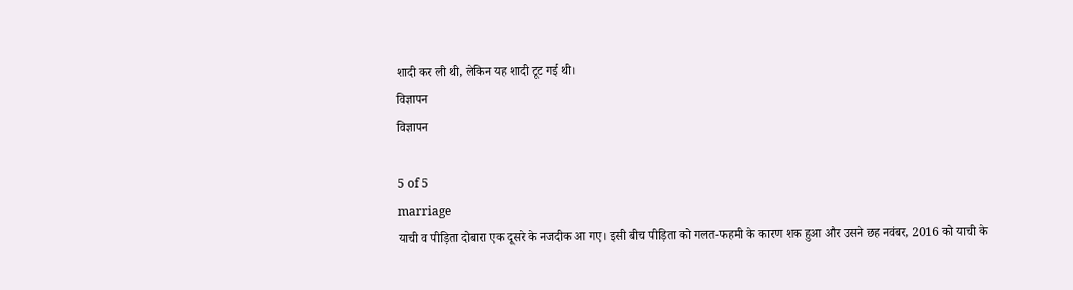शादी कर ली थी, लेकिन यह शादी टूट गई थी।
विज्ञापन
विज्ञापन

5 of 5
marriage
याची व पीड़िता दोबारा एक दूसरे के नजदीक आ गए। इसी बीच पीड़िता को गलत-फहमी के कारण शक हुआ और उसने छह नवंबर, 2016 को याची के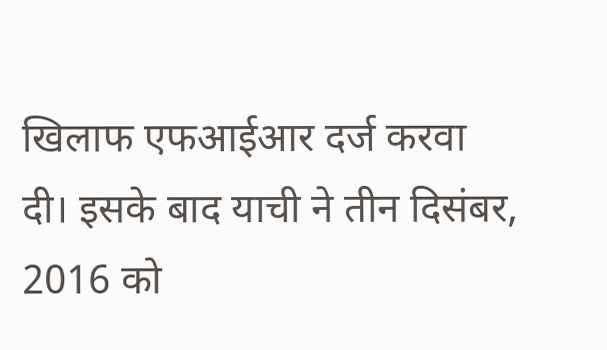खिलाफ एफआईआर दर्ज करवा दी। इसके बाद याची ने तीन दिसंबर, 2016 को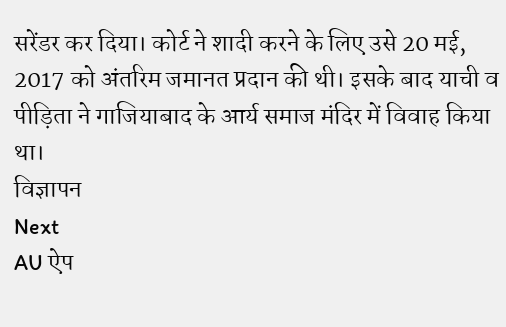सरेंडर कर दिया। कोर्ट ने शादी करने के लिए उसे 20 मई, 2017 को अंतरिम जमानत प्रदान की थी। इसके बाद याची व पीड़िता ने गाजियाबाद के आर्य समाज मंदिर में विवाह किया था।
विज्ञापन
Next
AU ऐप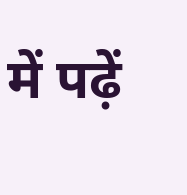में पढ़ें